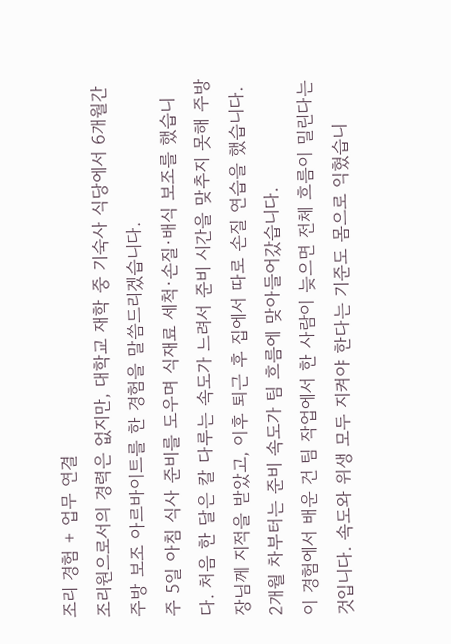조리 경험 + 업무 연결
조리원으로서의 경력은 없지만, 대학교 재학 중 기숙사 식당에서 6개월간 주방 보조 아르바이트를 한 경험을 말씀드리겠습니다.
주 5일 아침 식사 준비를 도우며 식재료 세척·손질·배식 보조를 했습니다. 처음 한 달은 칼 다루는 속도가 느려서 준비 시간을 맞추지 못해 주방장님께 지적을 받았고, 이후 퇴근 후 집에서 따로 손질 연습을 했습니다. 2개월 차부터는 준비 속도가 팀 흐름에 맞아들어갔습니다.
이 경험에서 배운 건 팀 작업에서 한 사람이 늦으면 전체 흐름이 밀린다는 것입니다. 속도와 위생 모두 지켜야 한다는 기준도 몸으로 익혔습니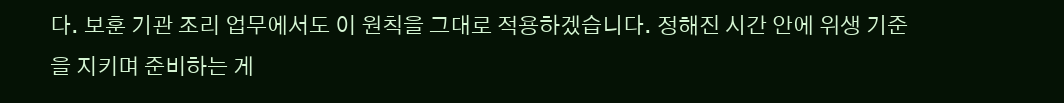다. 보훈 기관 조리 업무에서도 이 원칙을 그대로 적용하겠습니다. 정해진 시간 안에 위생 기준을 지키며 준비하는 게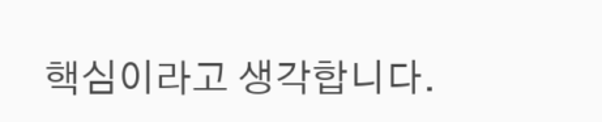핵심이라고 생각합니다.